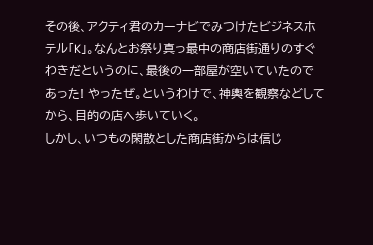その後、アクティ君のカーナビでみつけたビジネスホテル「K」。なんとお祭り真っ最中の商店街通りのすぐわきだというのに、最後の一部屋が空いていたのであった! やったぜ。というわけで、神輿を観察などしてから、目的の店へ歩いていく。
しかし、いつもの閑散とした商店街からは信じ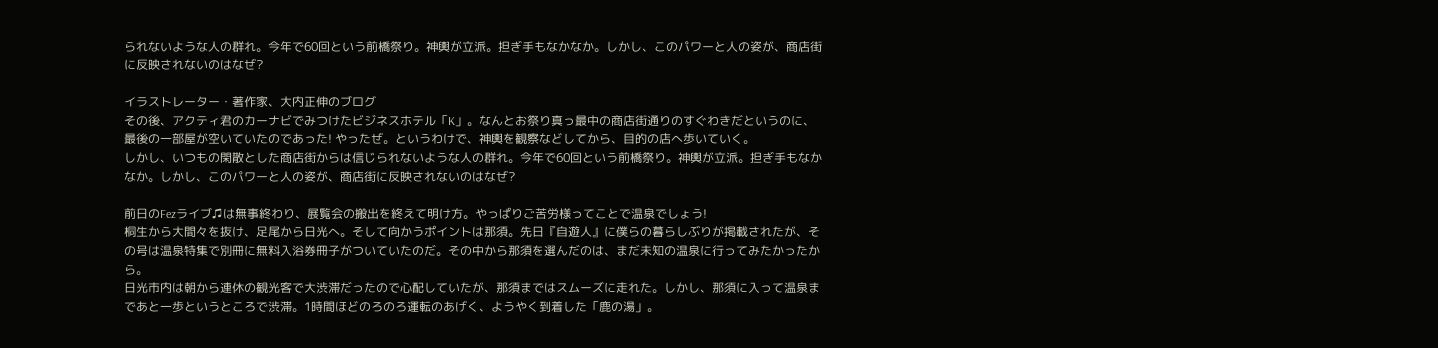られないような人の群れ。今年で60回という前橋祭り。神輿が立派。担ぎ手もなかなか。しかし、このパワーと人の姿が、商店街に反映されないのはなぜ?

イラストレーター・著作家、大内正伸のブログ
その後、アクティ君のカーナビでみつけたビジネスホテル「K」。なんとお祭り真っ最中の商店街通りのすぐわきだというのに、最後の一部屋が空いていたのであった! やったぜ。というわけで、神輿を観察などしてから、目的の店へ歩いていく。
しかし、いつもの閑散とした商店街からは信じられないような人の群れ。今年で60回という前橋祭り。神輿が立派。担ぎ手もなかなか。しかし、このパワーと人の姿が、商店街に反映されないのはなぜ?

前日のFezライブ♫は無事終わり、展覧会の搬出を終えて明け方。やっぱりご苦労様ってことで温泉でしょう!
桐生から大間々を抜け、足尾から日光へ。そして向かうポイントは那須。先日『自遊人』に僕らの暮らしぶりが掲載されたが、その号は温泉特集で別冊に無料入浴券冊子がついていたのだ。その中から那須を選んだのは、まだ未知の温泉に行ってみたかったから。
日光市内は朝から連休の観光客で大渋滞だったので心配していたが、那須まではスムーズに走れた。しかし、那須に入って温泉まであと一歩というところで渋滞。1時間ほどのろのろ運転のあげく、ようやく到着した「鹿の湯」。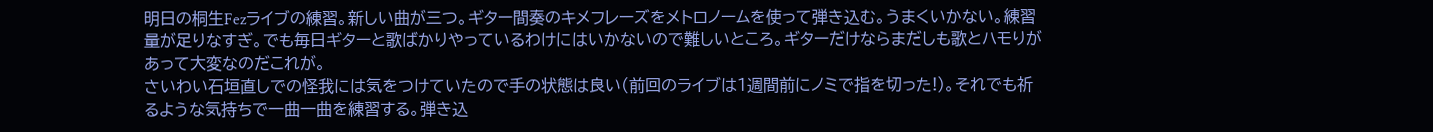明日の桐生Fezライブの練習。新しい曲が三つ。ギター間奏のキメフレーズをメトロノームを使って弾き込む。うまくいかない。練習量が足りなすぎ。でも毎日ギターと歌ばかりやっているわけにはいかないので難しいところ。ギターだけならまだしも歌とハモりがあって大変なのだこれが。
さいわい石垣直しでの怪我には気をつけていたので手の状態は良い(前回のライブは1週間前にノミで指を切った!)。それでも祈るような気持ちで一曲一曲を練習する。弾き込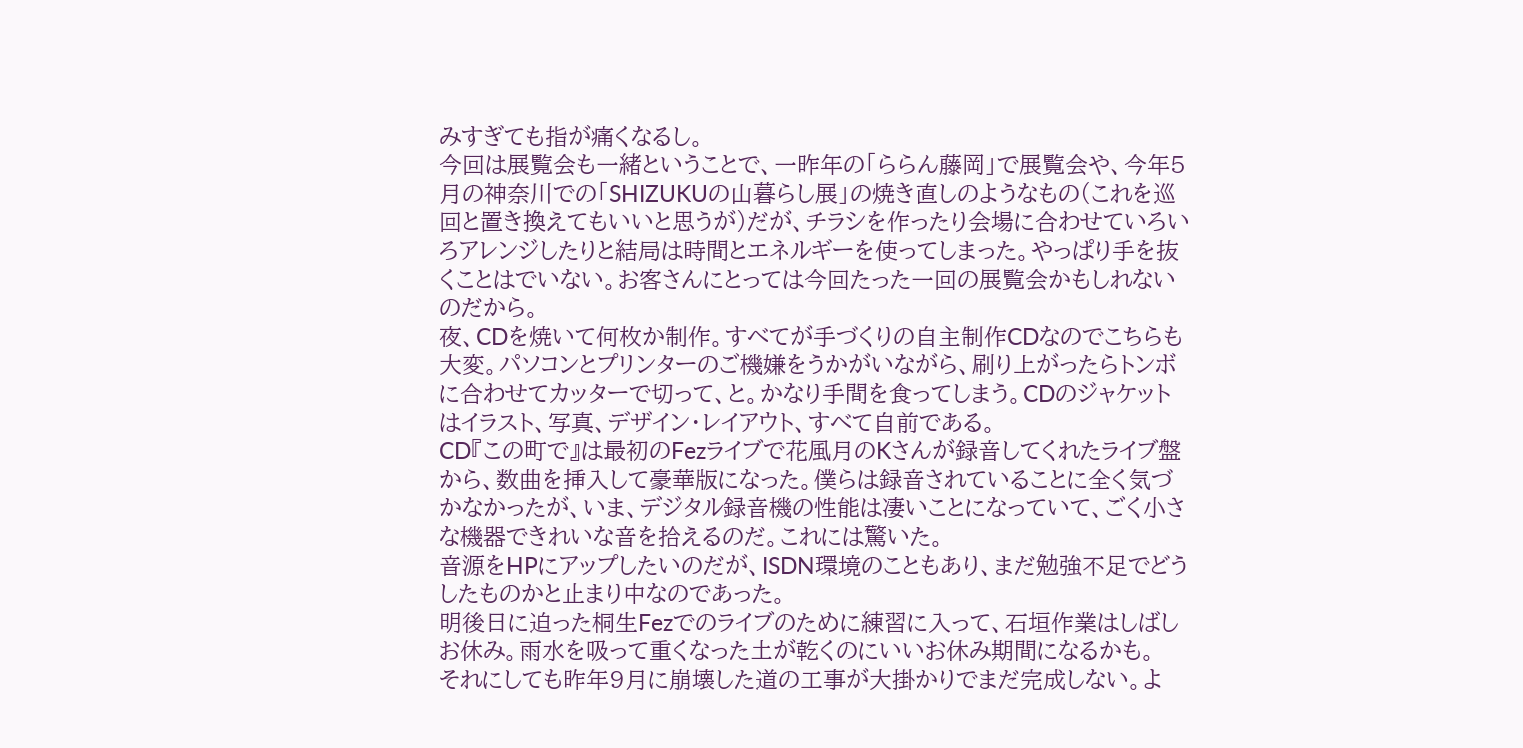みすぎても指が痛くなるし。
今回は展覧会も一緒ということで、一昨年の「ららん藤岡」で展覧会や、今年5月の神奈川での「SHIZUKUの山暮らし展」の焼き直しのようなもの(これを巡回と置き換えてもいいと思うが)だが、チラシを作ったり会場に合わせていろいろアレンジしたりと結局は時間とエネルギーを使ってしまった。やっぱり手を抜くことはでいない。お客さんにとっては今回たった一回の展覧会かもしれないのだから。
夜、CDを焼いて何枚か制作。すべてが手づくりの自主制作CDなのでこちらも大変。パソコンとプリンターのご機嫌をうかがいながら、刷り上がったらトンボに合わせてカッターで切って、と。かなり手間を食ってしまう。CDのジャケットはイラスト、写真、デザイン・レイアウト、すべて自前である。
CD『この町で』は最初のFezライブで花風月のKさんが録音してくれたライブ盤から、数曲を挿入して豪華版になった。僕らは録音されていることに全く気づかなかったが、いま、デジタル録音機の性能は凄いことになっていて、ごく小さな機器できれいな音を拾えるのだ。これには驚いた。
音源をHPにアップしたいのだが、ISDN環境のこともあり、まだ勉強不足でどうしたものかと止まり中なのであった。
明後日に迫った桐生Fezでのライブのために練習に入って、石垣作業はしばしお休み。雨水を吸って重くなった土が乾くのにいいお休み期間になるかも。
それにしても昨年9月に崩壊した道の工事が大掛かりでまだ完成しない。よ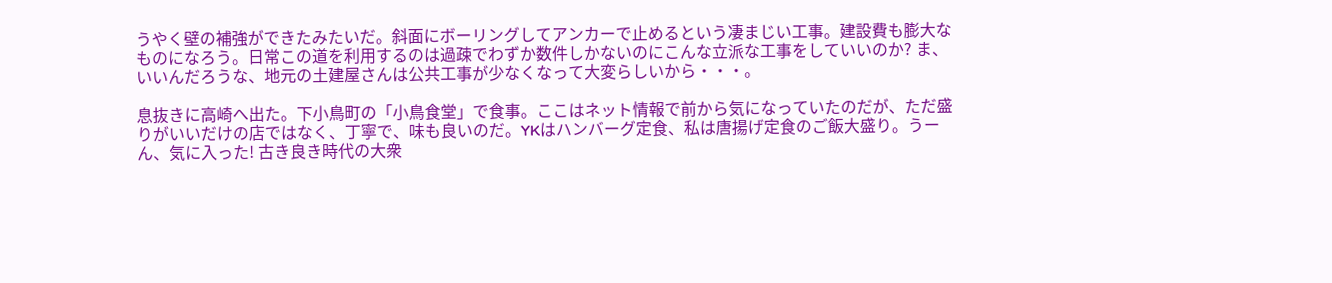うやく壁の補強ができたみたいだ。斜面にボーリングしてアンカーで止めるという凄まじい工事。建設費も膨大なものになろう。日常この道を利用するのは過疎でわずか数件しかないのにこんな立派な工事をしていいのか? ま、いいんだろうな、地元の土建屋さんは公共工事が少なくなって大変らしいから・・・。

息抜きに高崎へ出た。下小鳥町の「小鳥食堂」で食事。ここはネット情報で前から気になっていたのだが、ただ盛りがいいだけの店ではなく、丁寧で、味も良いのだ。YKはハンバーグ定食、私は唐揚げ定食のご飯大盛り。うーん、気に入った! 古き良き時代の大衆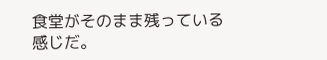食堂がそのまま残っている感じだ。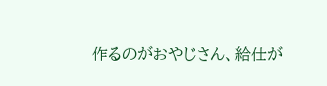作るのがおやじさん、給仕が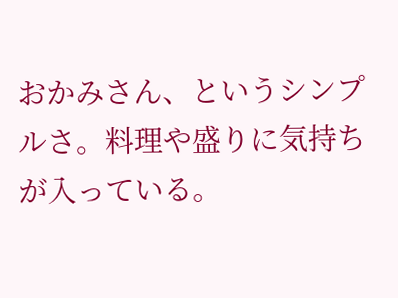おかみさん、というシンプルさ。料理や盛りに気持ちが入っている。